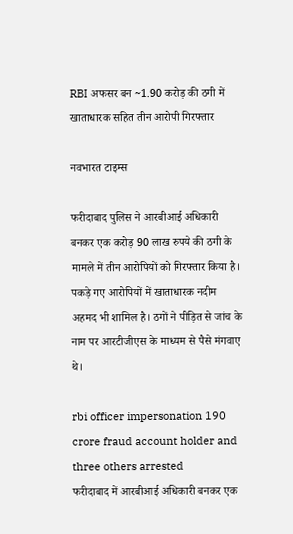RBI अफसर बन ~1.90 करोड़ की ठगी में खाताधारक सहित तीन आरोपी गिरफ्तार

नवभारत टाइम्स

फरीदाबाद पुलिस ने आरबीआई अधिकारी बनकर एक करोड़ 90 लाख रुपये की ठगी के मामले में तीन आरोपियों को गिरफ्तार किया है। पकड़े गए आरोपियों में खाताधारक नदीम अहमद भी शामिल है। ठगों ने पीड़ित से जांच के नाम पर आरटीजीएस के माध्यम से पैसे मंगवाए थे।

rbi officer impersonation 190 crore fraud account holder and three others arrested
फरीदाबाद में आरबीआई अधिकारी बनकर एक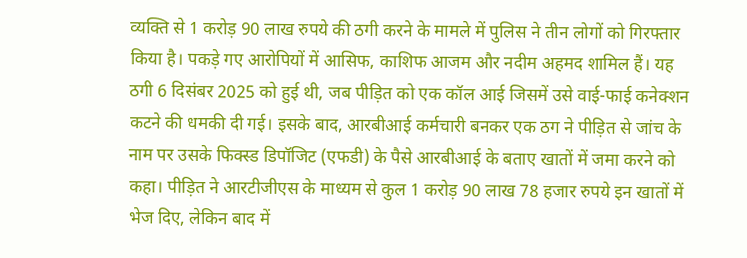व्यक्ति से 1 करोड़ 90 लाख रुपये की ठगी करने के मामले में पुलिस ने तीन लोगों को गिरफ्तार किया है। पकड़े गए आरोपियों में आसिफ, काशिफ आजम और नदीम अहमद शामिल हैं। यह ठगी 6 दिसंबर 2025 को हुई थी, जब पीड़ित को एक कॉल आई जिसमें उसे वाई-फाई कनेक्शन कटने की धमकी दी गई। इसके बाद, आरबीआई कर्मचारी बनकर एक ठग ने पीड़ित से जांच के नाम पर उसके फिक्स्ड डिपॉजिट (एफडी) के पैसे आरबीआई के बताए खातों में जमा करने को कहा। पीड़ित ने आरटीजीएस के माध्यम से कुल 1 करोड़ 90 लाख 78 हजार रुपये इन खातों में भेज दिए, लेकिन बाद में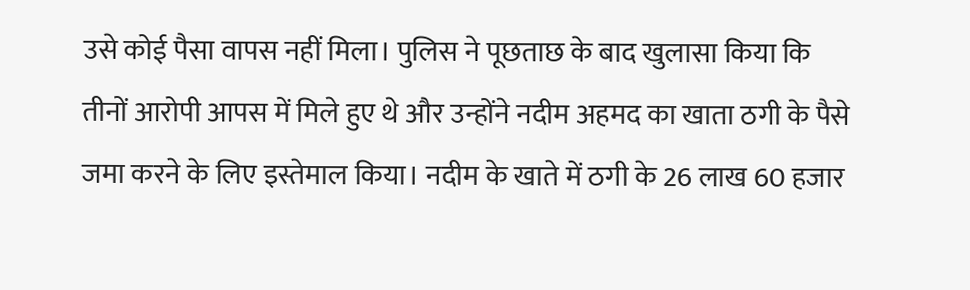उसे कोई पैसा वापस नहीं मिला। पुलिस ने पूछताछ के बाद खुलासा किया कि तीनों आरोपी आपस में मिले हुए थे और उन्होंने नदीम अहमद का खाता ठगी के पैसे जमा करने के लिए इस्तेमाल किया। नदीम के खाते में ठगी के 26 लाख 60 हजार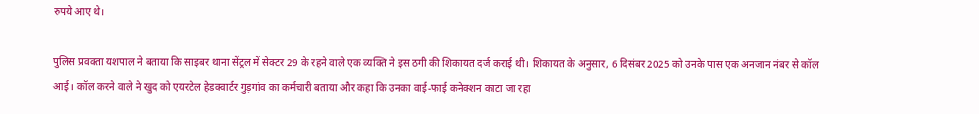रुपये आए थे।

पुलिस प्रवक्ता यशपाल ने बताया कि साइबर थाना सेंट्रल में सेक्टर 29 के रहने वाले एक व्यक्ति ने इस ठगी की शिकायत दर्ज कराई थी। शिकायत के अनुसार, 6 दिसंबर 2025 को उनके पास एक अनजान नंबर से कॉल आई। कॉल करने वाले ने खुद को एयरटेल हेडक्वार्टर गुड़गांव का कर्मचारी बताया और कहा कि उनका वाई-फाई कनेक्शन काटा जा रहा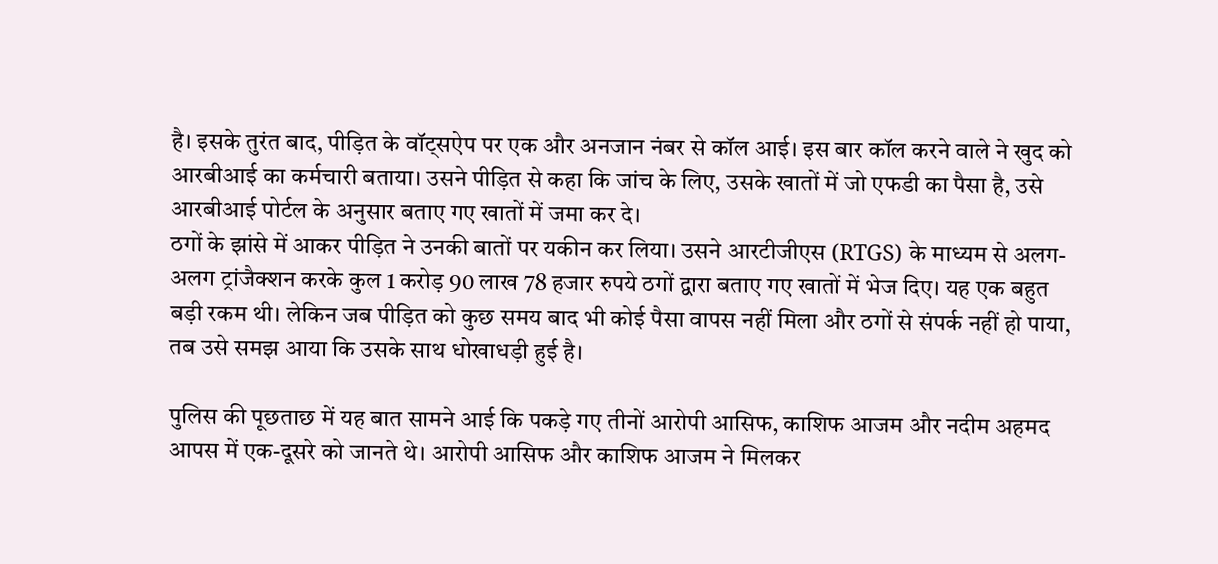है। इसके तुरंत बाद, पीड़ित के वॉट्सऐप पर एक और अनजान नंबर से कॉल आई। इस बार कॉल करने वाले ने खुद को आरबीआई का कर्मचारी बताया। उसने पीड़ित से कहा कि जांच के लिए, उसके खातों में जो एफडी का पैसा है, उसे आरबीआई पोर्टल के अनुसार बताए गए खातों में जमा कर दे।
ठगों के झांसे में आकर पीड़ित ने उनकी बातों पर यकीन कर लिया। उसने आरटीजीएस (RTGS) के माध्यम से अलग-अलग ट्रांजैक्शन करके कुल 1 करोड़ 90 लाख 78 हजार रुपये ठगों द्वारा बताए गए खातों में भेज दिए। यह एक बहुत बड़ी रकम थी। लेकिन जब पीड़ित को कुछ समय बाद भी कोई पैसा वापस नहीं मिला और ठगों से संपर्क नहीं हो पाया, तब उसे समझ आया कि उसके साथ धोखाधड़ी हुई है।

पुलिस की पूछताछ में यह बात सामने आई कि पकड़े गए तीनों आरोपी आसिफ, काशिफ आजम और नदीम अहमद आपस में एक-दूसरे को जानते थे। आरोपी आसिफ और काशिफ आजम ने मिलकर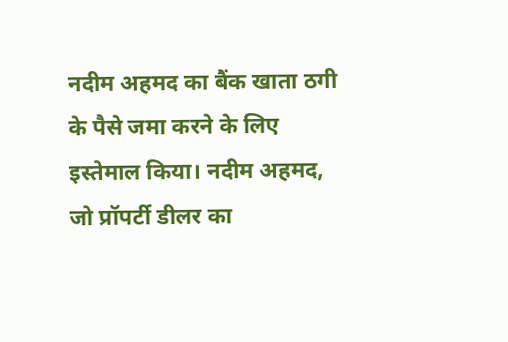नदीम अहमद का बैंक खाता ठगी के पैसे जमा करने के लिए इस्तेमाल किया। नदीम अहमद, जो प्रॉपर्टी डीलर का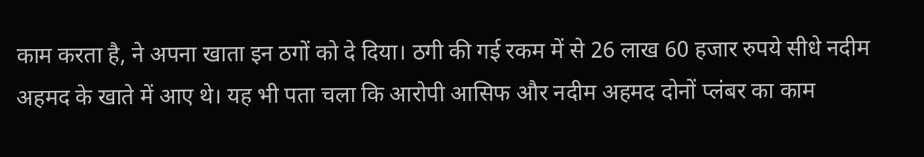काम करता है, ने अपना खाता इन ठगों को दे दिया। ठगी की गई रकम में से 26 लाख 60 हजार रुपये सीधे नदीम अहमद के खाते में आए थे। यह भी पता चला कि आरोपी आसिफ और नदीम अहमद दोनों प्लंबर का काम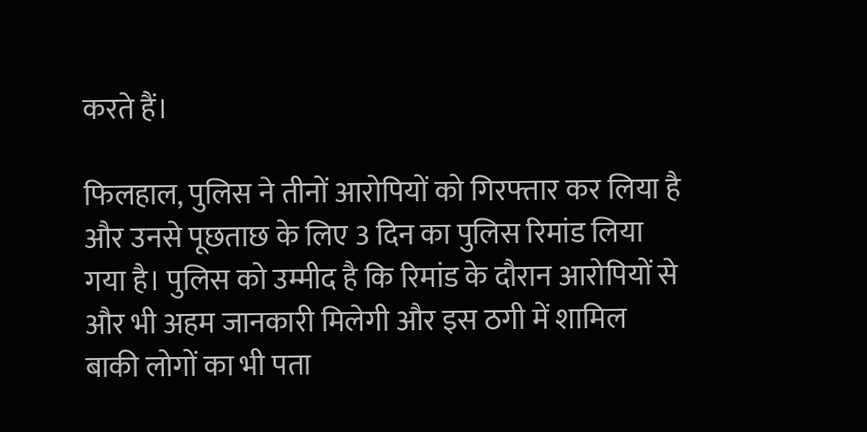करते हैं।

फिलहाल, पुलिस ने तीनों आरोपियों को गिरफ्तार कर लिया है और उनसे पूछताछ के लिए 3 दिन का पुलिस रिमांड लिया गया है। पुलिस को उम्मीद है कि रिमांड के दौरान आरोपियों से और भी अहम जानकारी मिलेगी और इस ठगी में शामिल बाकी लोगों का भी पता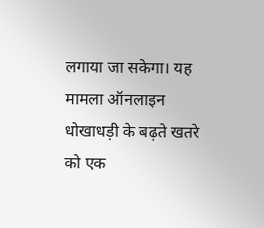लगाया जा सकेगा। यह मामला ऑनलाइन धोखाधड़ी के बढ़ते खतरे को एक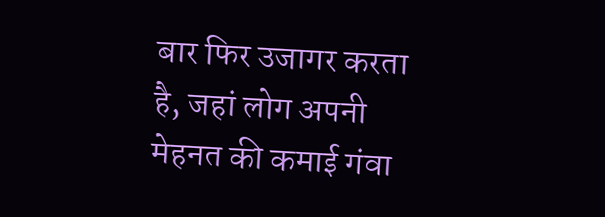बार फिर उजागर करता है, जहां लोग अपनी मेहनत की कमाई गंवा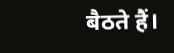बैठते हैं।